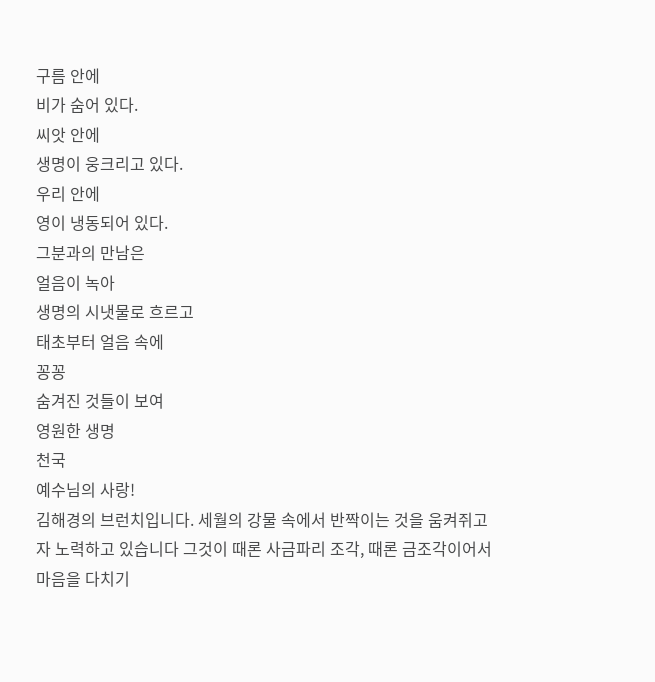구름 안에
비가 숨어 있다.
씨앗 안에
생명이 웅크리고 있다.
우리 안에
영이 냉동되어 있다.
그분과의 만남은
얼음이 녹아
생명의 시냇물로 흐르고
태초부터 얼음 속에
꽁꽁
숨겨진 것들이 보여
영원한 생명
천국
예수님의 사랑!
김해경의 브런치입니다. 세월의 강물 속에서 반짝이는 것을 움켜쥐고자 노력하고 있습니다 그것이 때론 사금파리 조각, 때론 금조각이어서 마음을 다치기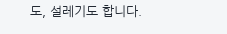도, 설레기도 합니다.